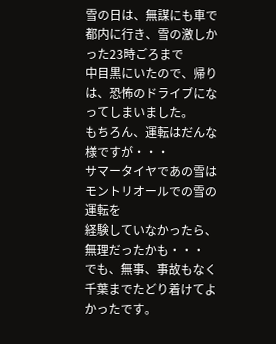雪の日は、無謀にも車で都内に行き、雪の激しかった23時ごろまで
中目黒にいたので、帰りは、恐怖のドライブになってしまいました。
もちろん、運転はだんな様ですが・・・
サマータイヤであの雪はモントリオールでの雪の運転を
経験していなかったら、無理だったかも・・・
でも、無事、事故もなく千葉までたどり着けてよかったです。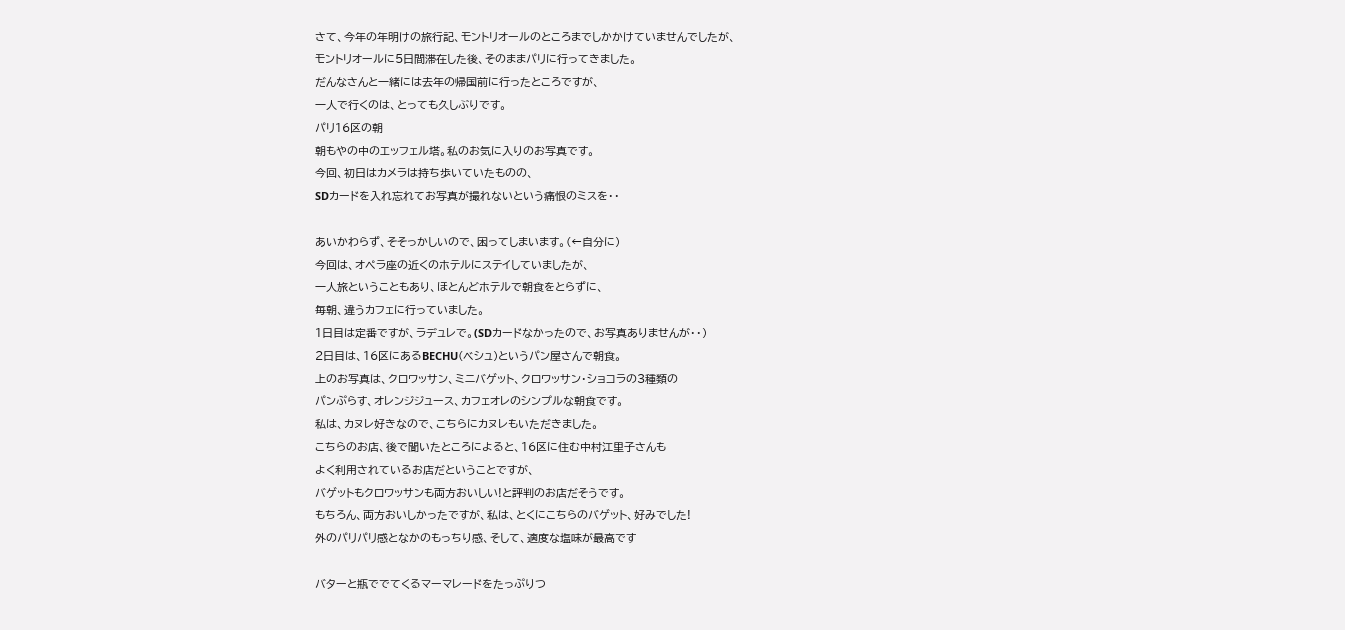さて、今年の年明けの旅行記、モントリオールのところまでしかかけていませんでしたが、
モントリオールに5日間滞在した後、そのままパリに行ってきました。
だんなさんと一緒には去年の帰国前に行ったところですが、
一人で行くのは、とっても久しぶりです。
パリ16区の朝
朝もやの中のエッフェル塔。私のお気に入りのお写真です。
今回、初日はカメラは持ち歩いていたものの、
SDカードを入れ忘れてお写真が撮れないという痛恨のミスを・・

あいかわらず、そそっかしいので、困ってしまいます。(←自分に)
今回は、オペラ座の近くのホテルにステイしていましたが、
一人旅ということもあり、ほとんどホテルで朝食をとらずに、
毎朝、違うカフェに行っていました。
1日目は定番ですが、ラデュレで。(SDカードなかったので、お写真ありませんが・・)
2日目は、16区にあるBECHU(ベシュ)というパン屋さんで朝食。
上のお写真は、クロワッサン、ミニバゲット、クロワッサン・ショコラの3種類の
パンぷらす、オレンジジュース、カフェオレのシンプルな朝食です。
私は、カヌレ好きなので、こちらにカヌレもいただきました。
こちらのお店、後で聞いたところによると、16区に住む中村江里子さんも
よく利用されているお店だということですが、
バゲットもクロワッサンも両方おいしい!と評判のお店だそうです。
もちろん、両方おいしかったですが、私は、とくにこちらのバゲット、好みでした!
外のパリパリ感となかのもっちり感、そして、適度な塩味が最高です

バターと瓶ででてくるマーマレードをたっぷりつ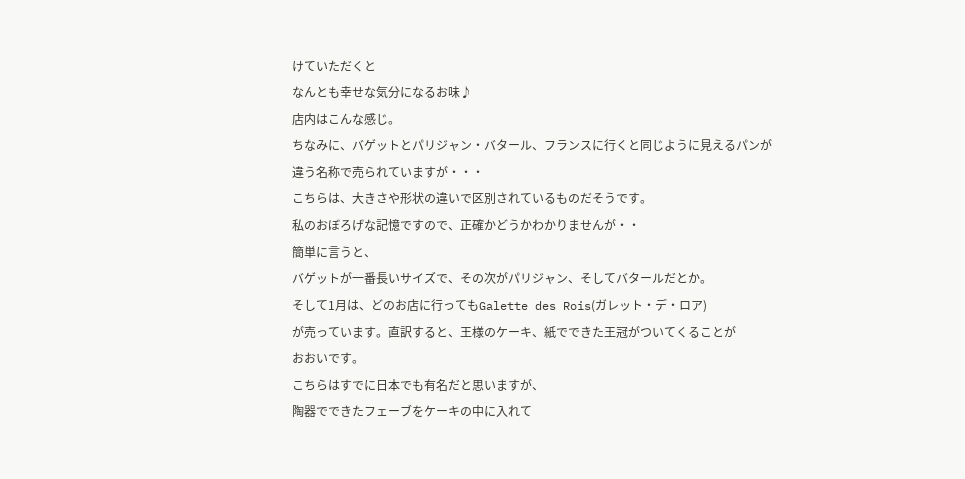けていただくと
なんとも幸せな気分になるお味♪
店内はこんな感じ。
ちなみに、バゲットとパリジャン・バタール、フランスに行くと同じように見えるパンが
違う名称で売られていますが・・・
こちらは、大きさや形状の違いで区別されているものだそうです。
私のおぼろげな記憶ですので、正確かどうかわかりませんが・・
簡単に言うと、
バゲットが一番長いサイズで、その次がパリジャン、そしてバタールだとか。
そして1月は、どのお店に行ってもGalette des Rois(ガレット・デ・ロア)
が売っています。直訳すると、王様のケーキ、紙でできた王冠がついてくることが
おおいです。
こちらはすでに日本でも有名だと思いますが、
陶器でできたフェーブをケーキの中に入れて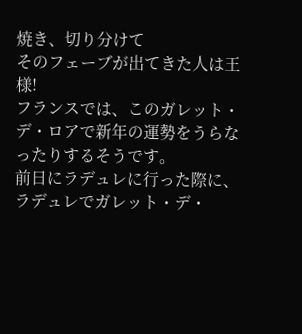焼き、切り分けて
そのフェーブが出てきた人は王様!
フランスでは、このガレット・デ・ロアで新年の運勢をうらなったりするそうです。
前日にラデュレに行った際に、ラデュレでガレット・デ・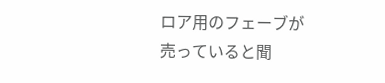ロア用のフェーブが
売っていると聞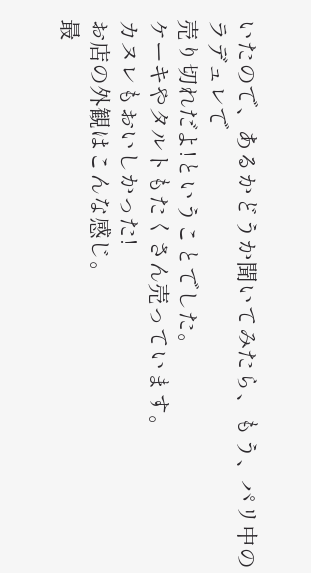いたので、あるかどうか聞いてみたら、もう、パリ中のラデュレで
売り切れだよ!ということでした。
ケーキやタルトもたくさん売っています。
カヌレもおいしかった!
お店の外観はこんな感じ。
最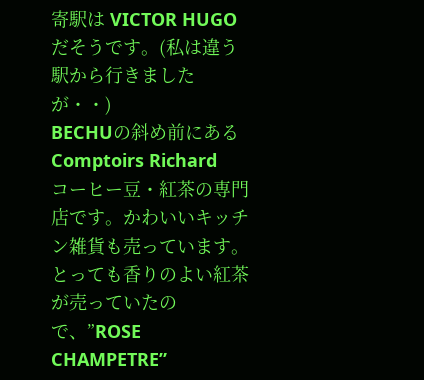寄駅は VICTOR HUGOだそうです。(私は違う駅から行きましたが・・)
BECHUの斜め前にある Comptoirs Richard
コーヒー豆・紅茶の専門店です。かわいいキッチン雑貨も売っています。
とっても香りのよい紅茶が売っていたので、”ROSE CHAMPETRE”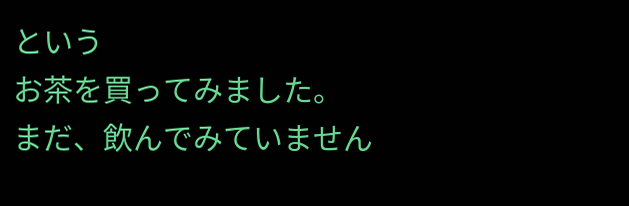という
お茶を買ってみました。
まだ、飲んでみていません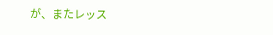が、またレッス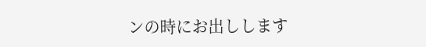ンの時にお出しします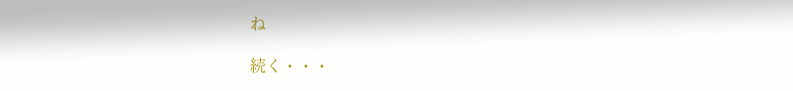ね

続く・・・